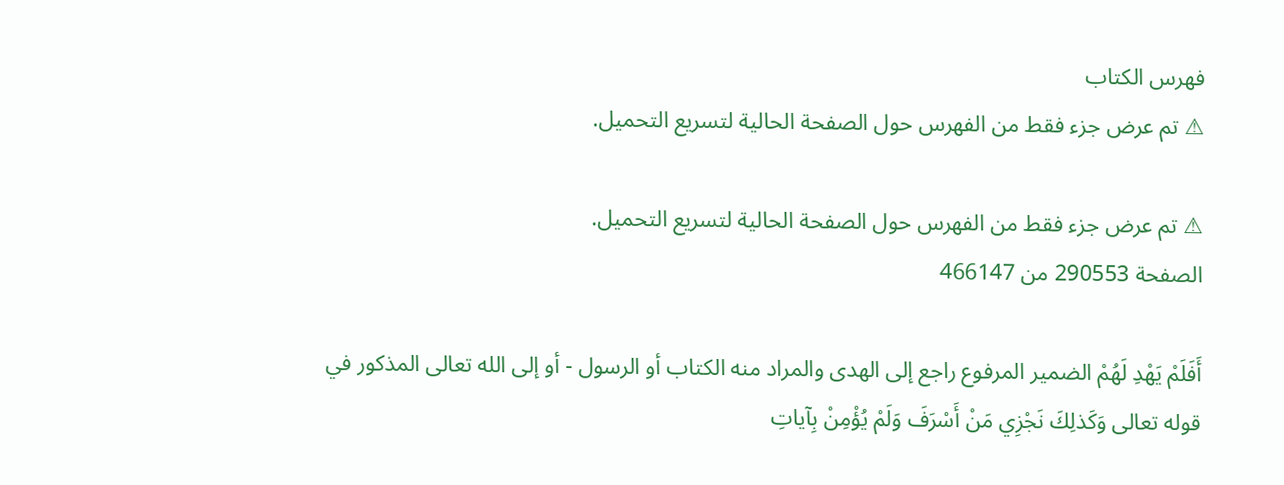فهرس الكتاب
⚠ تم عرض جزء فقط من الفهرس حول الصفحة الحالية لتسريع التحميل.

⚠ تم عرض جزء فقط من الفهرس حول الصفحة الحالية لتسريع التحميل.
الصفحة 290553 من 466147

أَفَلَمْ يَهْدِ لَهُمْ الضمير المرفوع راجع إلى الهدى والمراد منه الكتاب أو الرسول - أو إلى الله تعالى المذكور في قوله تعالى وَكَذلِكَ نَجْزِي مَنْ أَسْرَفَ وَلَمْ يُؤْمِنْ بِآياتِ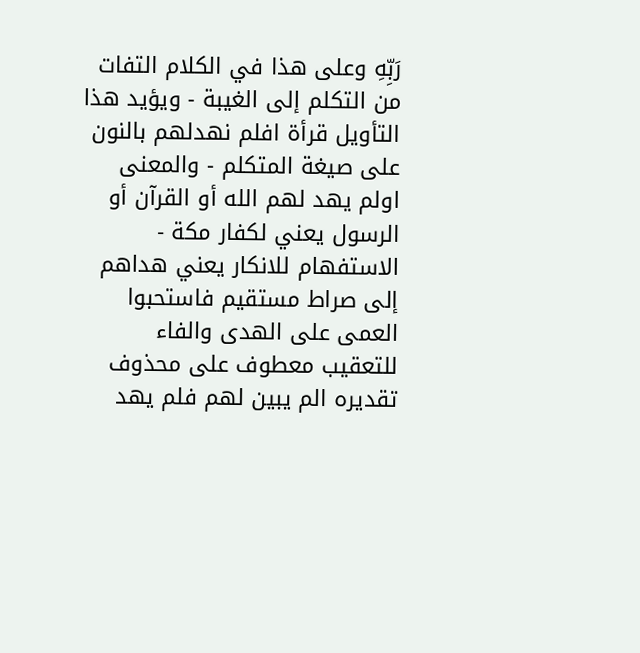رَبِّهِ وعلى هذا في الكلام التفات من التكلم إلى الغيبة - ويؤيد هذا التأويل قرأة افلم نهدلهم بالنون على صيغة المتكلم - والمعنى اولم يهد لهم الله أو القرآن أو الرسول يعني لكفار مكة - الاستفهام للانكار يعني هداهم إلى صراط مستقيم فاستحبوا العمى على الهدى والفاء للتعقيب معطوف على محذوف تقديره الم يبين لهم فلم يهد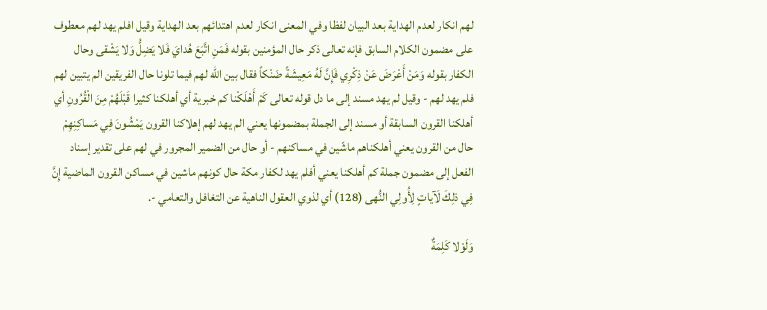لهم انكار لعدم الهداية بعد البيان لفظا وفي المعنى انكار لعدم اهتدائهم بعد الهداية وقيل افلم يهد لهم معطوف على مضمون الكلام السابق فإنه تعالى ذكر حال المؤمنين بقوله فَمَنِ اتَّبَعَ هُدايَ فَلا يَضِلُّ وَلا يَشْقى وحال الكفار بقوله وَمَنْ أَعْرَضَ عَنْ ذِكْرِي فَإِنَّ لَهُ مَعِيشَةً ضَنْكاً فقال بين الله لهم فيما تلونا حال الفريقين الم يتبين لهم فلم يهد لهم - وقيل لم يهد مسند إلى ما دل قوله تعالى كَمْ أَهْلَكْنا كم خبرية أي أهلكنا كثيرا قَبْلَهُمْ مِنَ الْقُرُونِ أي أهلكنا القرون السابقة أو مسند إلى الجملة بمضمونها يعني الم يهد لهم إهلاكنا القرون يَمْشُونَ فِي مَساكِنِهِمْ حال من القرون يعني أهلكناهم ماشّين في مساكنهم - أو حال من الضمير المجرور في لهم على تقدير إسناد الفعل إلى مضمون جملة كم أهلكنا يعني أفلم يهد لكفار مكة حال كونهم ماشين في مساكن القرون الماضية إِنَّ فِي ذلِكَ لَآياتٍ لِأُولِي النُّهى (128) أي لذوي العقول الناهية عن التغافل والتعامي -.

وَلَوْلا كَلِمَةٌ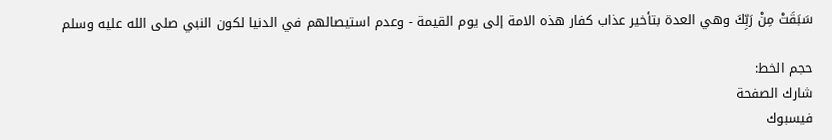سَبَقَتْ مِنْ رَبِّكَ وهي العدة بتأخير عذاب كفار هذه الامة إلى يوم القيمة - وعدم استيصالهم في الدنيا لكون النبي صلى الله عليه وسلم

حجم الخط:
شارك الصفحة
فيسبوك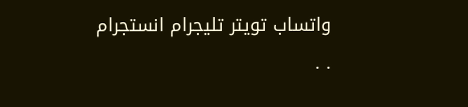واتساب تويتر تليجرام انستجرام
. .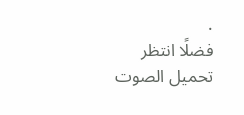.
فضلًا انتظر تحميل الصوت